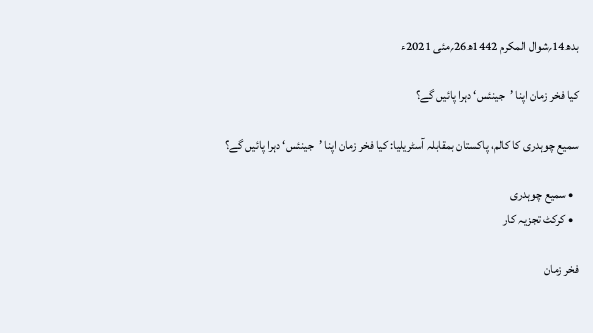بدھ14؍شوال المکرم 1442ھ26؍مئی 2021ء

کیا فخر زمان اپنا ’جینئس‘ دہرا پائیں گے؟

سمیع چوہدری کا کالم، پاکستان بمقابلہ آسٹریلیا: کیا فخر زمان اپنا ’جینئس‘ دہرا پائیں گے؟

  • سمیع چوہدری
  • کرکٹ تجزیہ کار

فخر زمان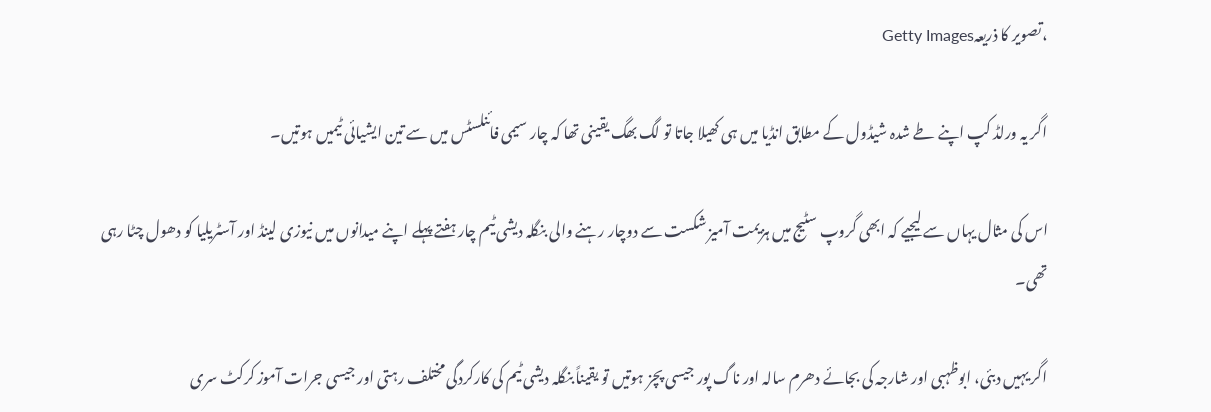،تصویر کا ذریعہGetty Images

اگر یہ ورلڈ کپ اپنے طے شدہ شیڈول کے مطابق انڈیا میں ہی کھیلا جاتا تو لگ بھگ یقینی تھا کہ چار سیمی فائنلسٹس میں سے تین ایشیائی ٹیمیں ہوتیں۔

اس کی مثال یہاں سے لیجیے کہ ابھی گروپ سٹیج میں ہزیمت آمیز شکست سے دوچار رہنے والی بنگلہ دیشی ٹیم چار ہفتے پہلے اپنے میدانوں میں نیوزی لینڈ اور آسٹریلیا کو دھول چٹا رہی تھی۔

اگر یہیں دبئی، ابوظہبی اور شارجہ کی بجائے دھرم سالہ اور ناگ پور جیسی پچز ہوتیں تو یقیناً بنگلہ دیشی ٹیم کی کارکردگی مختلف رہتی اور جیسی جرات آموز کرکٹ سری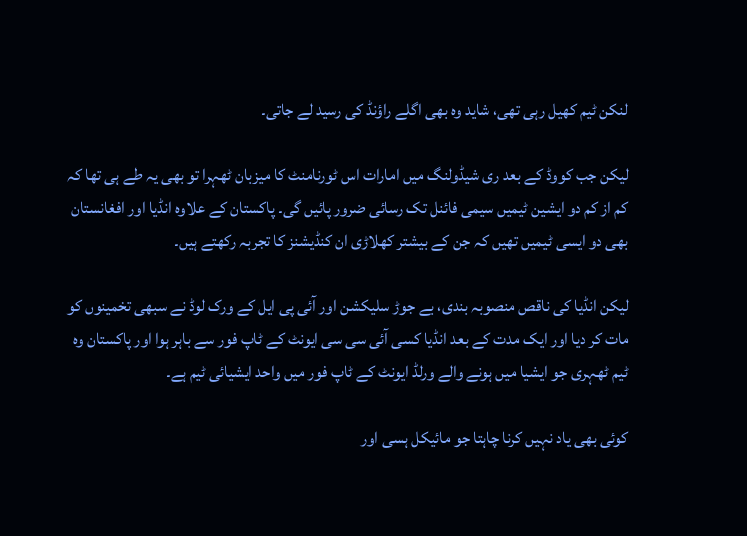لنکن ٹیم کھیل رہی تھی، شاید وہ بھی اگلے راؤنڈ کی رسید لے جاتی۔

لیکن جب کووڈ کے بعد ری شیڈولنگ میں امارات اس ٹورنامنٹ کا میزبان ٹھہرا تو بھی یہ طے ہی تھا کہ کم از کم دو ایشین ٹیمیں سیمی فائنل تک رسائی ضرور پائیں گی۔ پاکستان کے علاوہ انڈیا اور افغانستان بھی دو ایسی ٹیمیں تھیں کہ جن کے بیشتر کھلاڑی ان کنڈیشنز کا تجربہ رکھتے ہیں۔

لیکن انڈیا کی ناقص منصوبہ بندی، بے جوڑ سلیکشن اور آئی پی ایل کے ورک لوڈ نے سبھی تخمینوں کو مات کر دیا اور ایک مدت کے بعد انڈیا کسی آئی سی سی ایونٹ کے ٹاپ فور سے باہر ہوا اور پاکستان وہ ٹیم ٹھہری جو ایشیا میں ہونے والے ورلڈ ایونٹ کے ٹاپ فور میں واحد ایشیائی ٹیم ہے۔

کوئی بھی یاد نہیں کرنا چاہتا جو مائیکل ہسی اور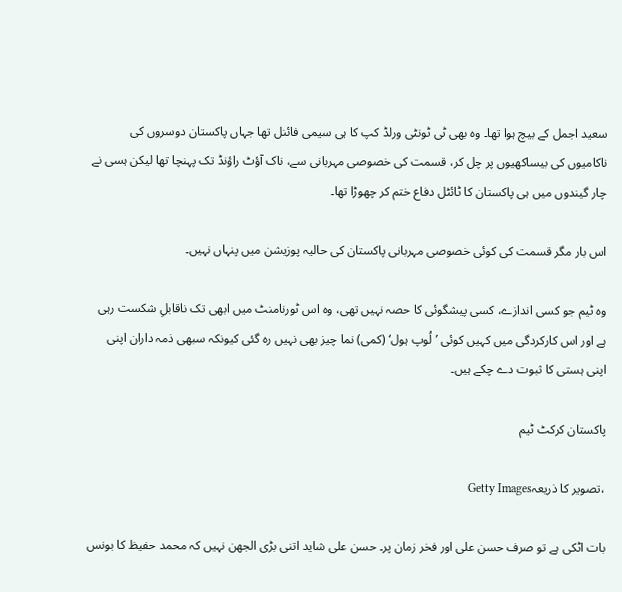سعید اجمل کے بیچ ہوا تھا۔ وہ بھی ٹی ٹونٹی ورلڈ کپ کا ہی سیمی فائنل تھا جہاں پاکستان دوسروں کی ناکامیوں کی بیساکھیوں پر چل کر، قسمت کی خصوصی مہربانی سے، ناک آؤٹ راؤنڈ تک پہنچا تھا لیکن ہسی نے چار گیندوں میں ہی پاکستان کا ٹائٹل دفاع ختم کر چھوڑا تھا۔

اس بار مگر قسمت کی کوئی خصوصی مہربانی پاکستان کی حالیہ پوزیشن میں پنہاں نہیں۔

وہ ٹیم جو کسی اندازے، کسی پیشگوئی کا حصہ نہیں تھی، وہ اس ٹورنامنٹ میں ابھی تک ناقابلِ شکست رہی ہے اور اس کارکردگی میں کہیں کوئی ’لُوپ ہول‘ (کمی) نما چیز بھی نہیں رہ گئی کیونکہ سبھی ذمہ داران اپنی اپنی ہستی کا ثبوت دے چکے ہیں۔

پاکستان کرکٹ ٹیم

،تصویر کا ذریعہGetty Images

بات اٹکی ہے تو صرف حسن علی اور فخر زمان پر۔ حسن علی شاید اتنی بڑی الجھن نہیں کہ محمد حفیظ کا بونس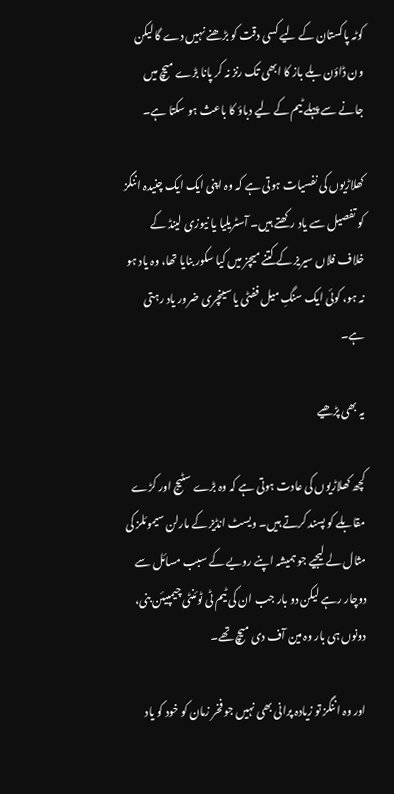کوٹہ پاکستان کے لیے کسی دقت کو بڑھنے نہیں دے گا لیکن ون ڈاؤن بلے باز کا ابھی تک رنز نہ کر پانا بڑے میچ میں جانے سے پہلے ٹیم کے لیے دباؤ کا باعث ہو سکتا ہے۔

کھلاڑیوں کی نفسیات ہوتی ہے کہ وہ اپنی ایک ایک چنیدہ اننگز کو تفصیل سے یاد رکھتے ہیں۔ آسٹریلیا یا نیوزی لینڈ کے خلاف فلاں سیریز کے کتنے میچز میں کیا سکور بنایا تھا، وہ یاد ہو نہ ہو، کوئی ایک سنگِ میل ففٹی یا سینچری ضرور یاد رہتی ہے۔

یہ بھی پڑھیے

کچھ کھلاڑیوں کی عادت ہوتی ہے کہ وہ بڑے سٹیج اور کڑے مقابلے کو پسند کرتے ہیں۔ ویسٹ انڈیز کے مارلن سیموئلز کی مثال لے لیجیے جو ہمیشہ اپنے رویے کے سبب مسائل سے دوچار رہے لیکن دو بار جب ان کی ٹیم ٹی ٹوئنٹی چیمپیئن بنی، دونوں ہی بار وہ مین آف دی میچ تھے۔

اور وہ اننگز تو زیادہ پرانی بھی نہیں جو فخر زمان کو خود کو یاد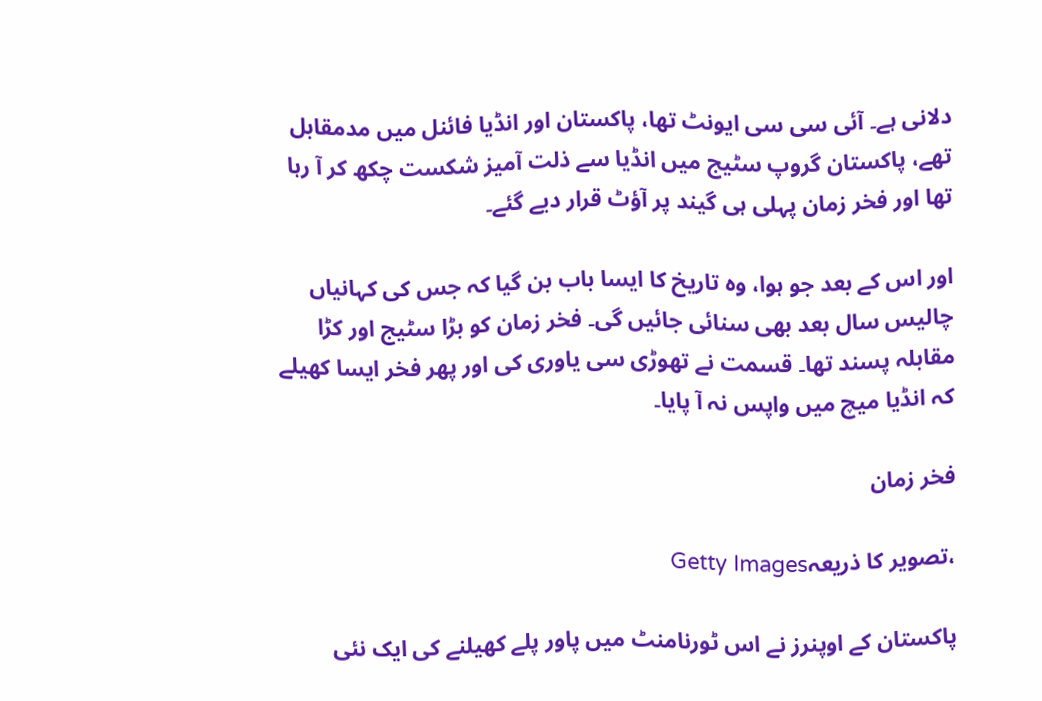دلانی ہے۔ آئی سی سی ایونٹ تھا، پاکستان اور انڈیا فائنل میں مدمقابل تھے، پاکستان گروپ سٹیج میں انڈیا سے ذلت آمیز شکست چکھ کر آ رہا تھا اور فخر زمان پہلی ہی گیند پر آؤٹ قرار دیے گئے۔

اور اس کے بعد جو ہوا، وہ تاریخ کا ایسا باب بن گیا کہ جس کی کہانیاں چالیس سال بعد بھی سنائی جائیں گی۔ فخر زمان کو بڑا سٹیج اور کڑا مقابلہ پسند تھا۔ قسمت نے تھوڑی سی یاوری کی اور پھر فخر ایسا کھیلے کہ انڈیا میچ میں واپس نہ آ پایا۔

فخر زمان

،تصویر کا ذریعہGetty Images

پاکستان کے اوپنرز نے اس ٹورنامنٹ میں پاور پلے کھیلنے کی ایک نئی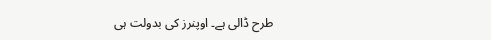طرح ڈالی ہے۔ اوپنرز کی بدولت ہی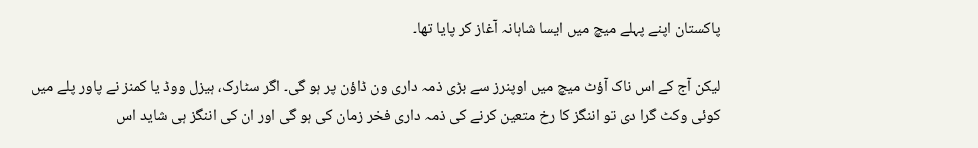پاکستان اپنے پہلے میچ میں ایسا شاہانہ آغاز کر پایا تھا۔

لیکن آج کے اس ناک آؤٹ میچ میں اوپنرز سے بڑی ذمہ داری ون ڈاؤن پر ہو گی۔ اگر سٹارک، ہیزل ووڈ یا کمنز نے پاور پلے میں کوئی وکٹ گرا دی تو اننگز کا رخ متعین کرنے کی ذمہ داری فخر زمان کی ہو گی اور ان کی اننگز ہی شاید اس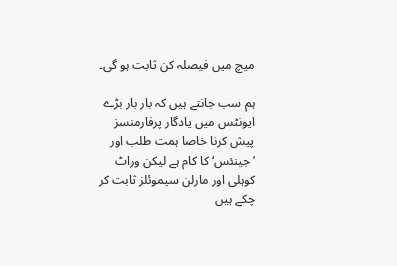میچ میں فیصلہ کن ثابت ہو گی۔

ہم سب جانتے ہیں کہ بار بار بڑے ایونٹس میں یادگار پرفارمنسز پیش کرنا خاصا ہمت طلب اور ’جینئس‘ کا کام ہے لیکن وراٹ کوہلی اور مارلن سیموئلز ثابت کر چکے ہیں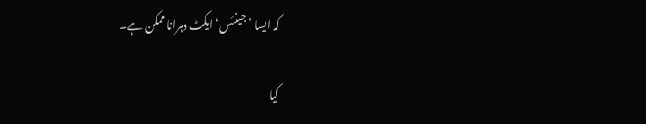کہ ایسا ’جینئس‘ ایکٹ دہرانا ممکن ہے۔

کیا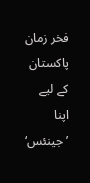فخر زمان پاکستان کے لیے اپنا ’جینئس‘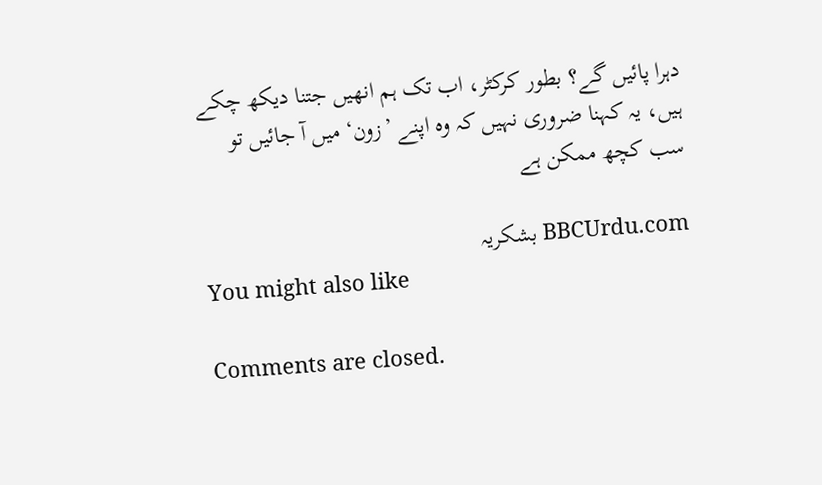دہرا پائیں گے؟ بطور کرکٹر، اب تک ہم انھیں جتنا دیکھ چکے ہیں، یہ کہنا ضروری نہیں کہ وہ اپنے ’زون‘ میں آ جائیں تو سب کچھ ممکن ہے

BBCUrdu.com بشکریہ
You might also like

Comments are closed.